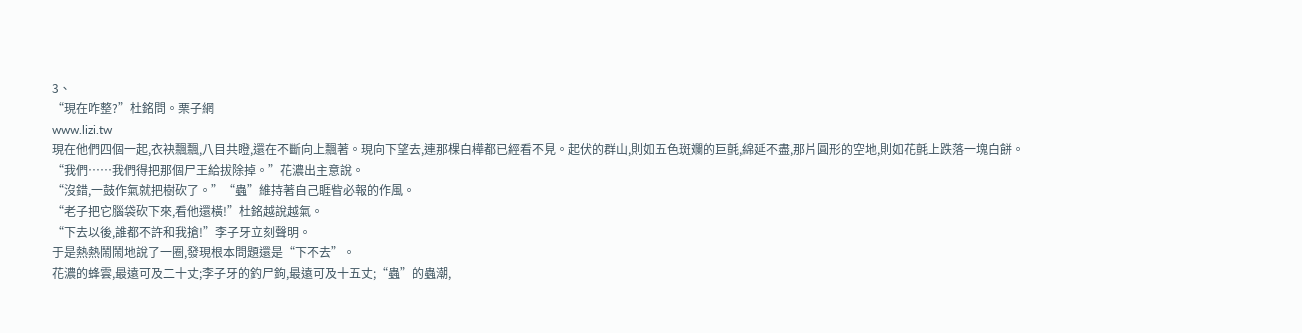3、
“現在咋整?”杜銘問。栗子網
www.lizi.tw
現在他們四個一起,衣袂飄飄,八目共瞪,還在不斷向上飄著。現向下望去,連那棵白樺都已經看不見。起伏的群山,則如五色斑斕的巨氈,綿延不盡,那片圓形的空地,則如花氈上跌落一塊白餅。
“我們……我們得把那個尸王給拔除掉。”花濃出主意說。
“沒錯,一鼓作氣就把樹砍了。”“蟲”維持著自己睚眥必報的作風。
“老子把它腦袋砍下來,看他還橫!”杜銘越說越氣。
“下去以後,誰都不許和我搶!”李子牙立刻聲明。
于是熱熱鬧鬧地說了一圈,發現根本問題還是“下不去”。
花濃的蜂雲,最遠可及二十丈;李子牙的釣尸鉤,最遠可及十五丈;“蟲”的蟲潮,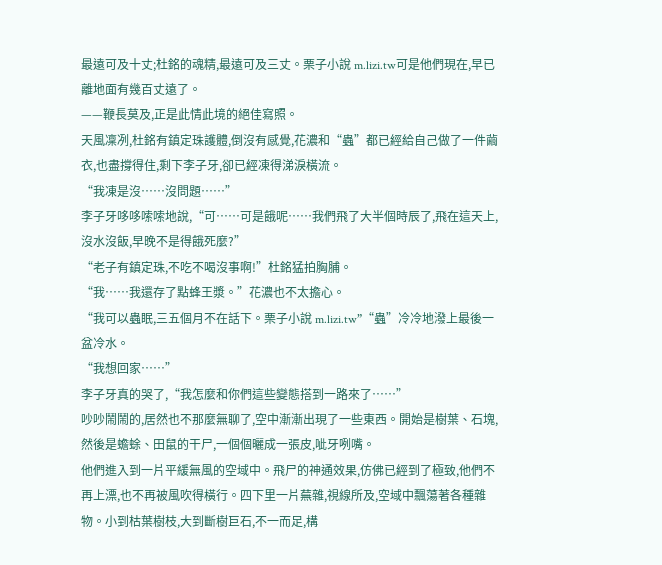最遠可及十丈;杜銘的魂精,最遠可及三丈。栗子小說 m.lizi.tw可是他們現在,早已離地面有幾百丈遠了。
——鞭長莫及,正是此情此境的絕佳寫照。
天風凜冽,杜銘有鎮定珠護體,倒沒有感覺,花濃和“蟲”都已經給自己做了一件繭衣,也盡撐得住,剩下李子牙,卻已經凍得涕淚橫流。
“我凍是沒……沒問題……”
李子牙哆哆嗦嗦地說,“可……可是餓呢……我們飛了大半個時辰了,飛在這天上,沒水沒飯,早晚不是得餓死麼?”
“老子有鎮定珠,不吃不喝沒事啊!”杜銘猛拍胸脯。
“我……我還存了點蜂王漿。”花濃也不太擔心。
“我可以蟲眠,三五個月不在話下。栗子小說 m.lizi.tw”“蟲”冷冷地潑上最後一盆冷水。
“我想回家……”
李子牙真的哭了,“我怎麼和你們這些變態搭到一路來了……”
吵吵鬧鬧的,居然也不那麼無聊了,空中漸漸出現了一些東西。開始是樹葉、石塊,然後是蟾蜍、田鼠的干尸,一個個曬成一張皮,呲牙咧嘴。
他們進入到一片平緩無風的空域中。飛尸的神通效果,仿佛已經到了極致,他們不再上漂,也不再被風吹得橫行。四下里一片蕪雜,視線所及,空域中飄蕩著各種雜物。小到枯葉樹枝,大到斷樹巨石,不一而足,構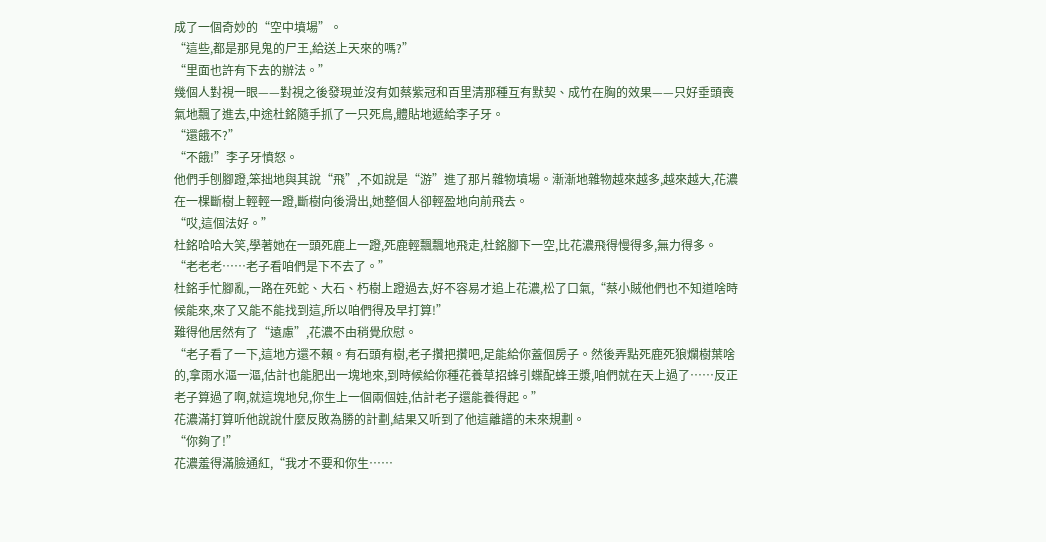成了一個奇妙的“空中墳場”。
“這些,都是那見鬼的尸王,給送上天來的嗎?”
“里面也許有下去的辦法。”
幾個人對視一眼——對視之後發現並沒有如蔡紫冠和百里清那種互有默契、成竹在胸的效果——只好垂頭喪氣地飄了進去,中途杜銘隨手抓了一只死鳥,體貼地遞給李子牙。
“還餓不?”
“不餓!”李子牙憤怒。
他們手刨腳蹬,笨拙地與其說“飛”,不如說是“游”進了那片雜物墳場。漸漸地雜物越來越多,越來越大,花濃在一棵斷樹上輕輕一蹬,斷樹向後滑出,她整個人卻輕盈地向前飛去。
“哎,這個法好。”
杜銘哈哈大笑,學著她在一頭死鹿上一蹬,死鹿輕飄飄地飛走,杜銘腳下一空,比花濃飛得慢得多,無力得多。
“老老老……老子看咱們是下不去了。”
杜銘手忙腳亂,一路在死蛇、大石、朽樹上蹬過去,好不容易才追上花濃,松了口氣,“蔡小賊他們也不知道啥時候能來,來了又能不能找到這,所以咱們得及早打算!”
難得他居然有了“遠慮”,花濃不由稍覺欣慰。
“老子看了一下,這地方還不賴。有石頭有樹,老子攢把攢吧,足能給你蓋個房子。然後弄點死鹿死狼爛樹葉啥的,拿雨水漚一漚,估計也能肥出一塊地來,到時候給你種花養草招蜂引蝶配蜂王漿,咱們就在天上過了……反正老子算過了啊,就這塊地兒,你生上一個兩個娃,估計老子還能養得起。”
花濃滿打算听他說說什麼反敗為勝的計劃,結果又听到了他這離譜的未來規劃。
“你夠了!”
花濃羞得滿臉通紅,“我才不要和你生……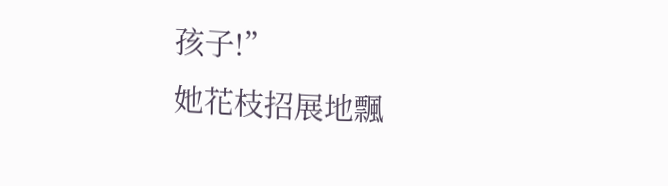孩子!”
她花枝招展地飄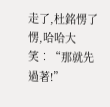走了,杜銘愣了愣,哈哈大笑︰“那就先過著!”